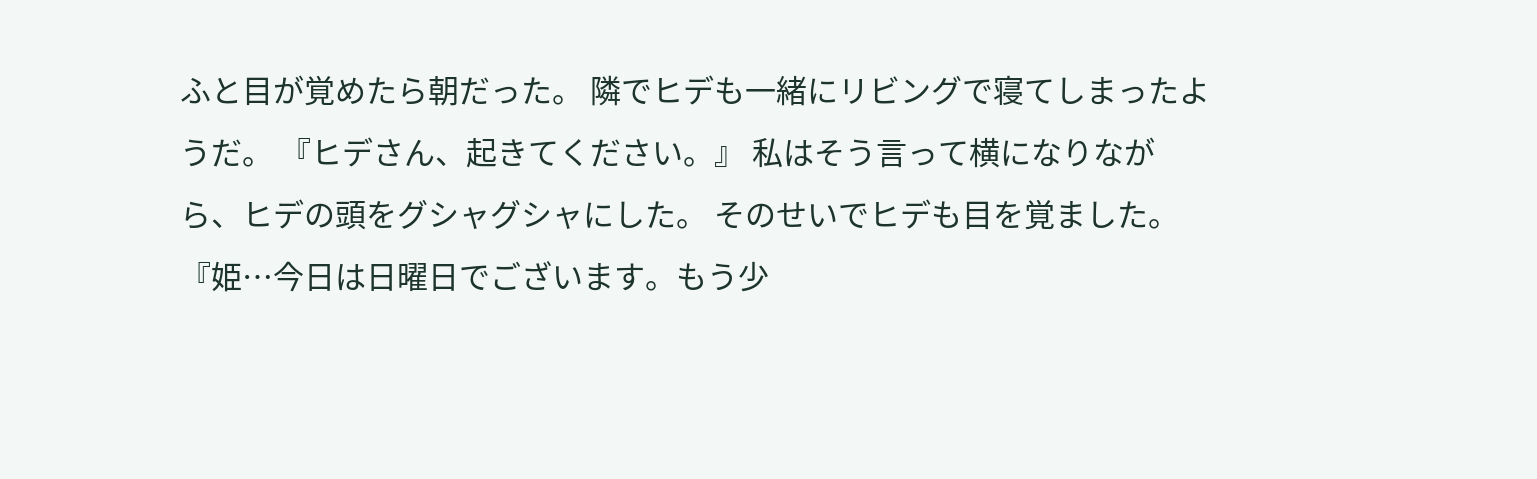ふと目が覚めたら朝だった。 隣でヒデも一緒にリビングで寝てしまったようだ。 『ヒデさん、起きてください。』 私はそう言って横になりながら、ヒデの頭をグシャグシャにした。 そのせいでヒデも目を覚ました。 『姫…今日は日曜日でございます。もう少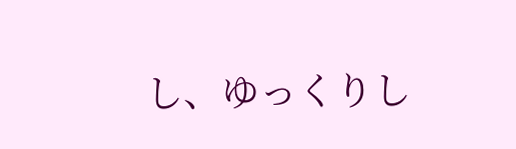し、ゆっくりし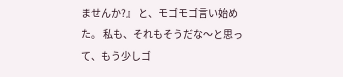ませんか?』 と、モゴモゴ言い始めた。 私も、それもそうだな〜と思って、もう少しゴ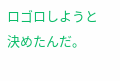ロゴロしようと決めたんだ。